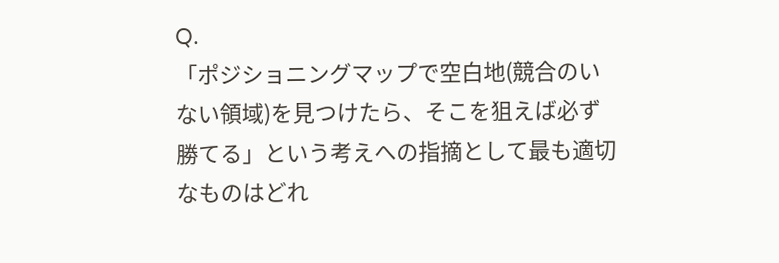Q.
「ポジショニングマップで空白地(競合のいない領域)を見つけたら、そこを狙えば必ず勝てる」という考えへの指摘として最も適切なものはどれ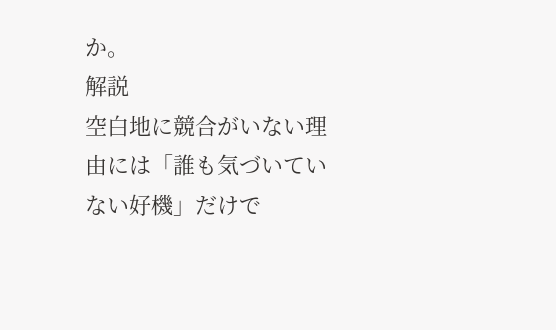か。
解説
空白地に競合がいない理由には「誰も気づいていない好機」だけで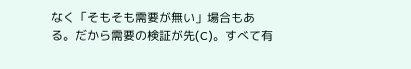なく「そもそも需要が無い」場合もある。だから需要の検証が先(C)。すべて有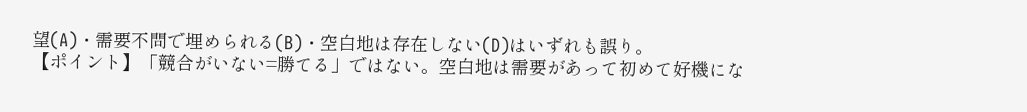望(A)・需要不問で埋められる(B)・空白地は存在しない(D)はいずれも誤り。
【ポイント】「競合がいない=勝てる」ではない。空白地は需要があって初めて好機にな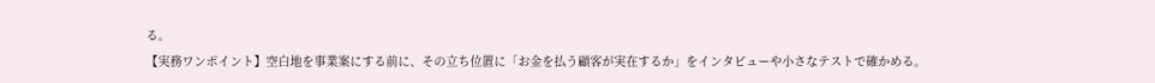る。
【実務ワンポイント】空白地を事業案にする前に、その立ち位置に「お金を払う顧客が実在するか」をインタビューや小さなテストで確かめる。